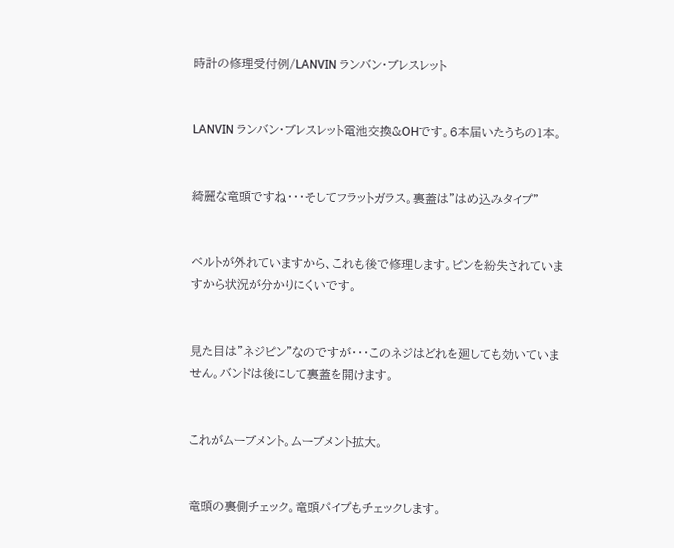時計の修理受付例/LANVIN ランバン・ブレスレット


LANVIN ランバン・ブレスレット電池交換&OHです。6本届いたうちの1本。


綺麗な竜頭ですね・・・そしてフラットガラス。裏蓋は”はめ込みタイプ”


ベルトが外れていますから、これも後で修理します。ピンを紛失されていますから状況が分かりにくいです。


見た目は”ネジピン”なのですが・・・このネジはどれを廻しても効いていません。バンドは後にして裏蓋を開けます。


これがムーブメント。ムーブメント拡大。


竜頭の裏側チェック。竜頭パイプもチェックします。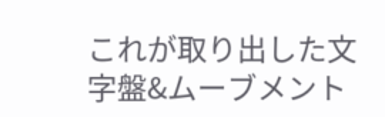これが取り出した文字盤&ムーブメント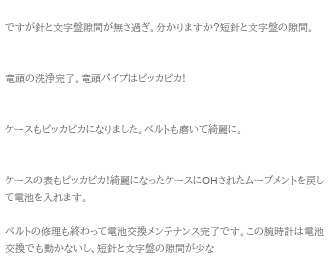ですが針と文字盤隙間が無さ過ぎ。分かりますか?短針と文字盤の隙間。


竜頭の洗浄完了。竜頭パイプはピッカピカ!


ケースもピッカピカになりました。ベルトも磨いて綺麗に。


ケースの表もピッカピカ!綺麗になったケースにOHされたムーブメントを戻して電池を入れます。

ベルトの修理も終わって電池交換メンテナンス完了です。この腕時計は電池交換でも動かないし、短針と文字盤の隙間が少な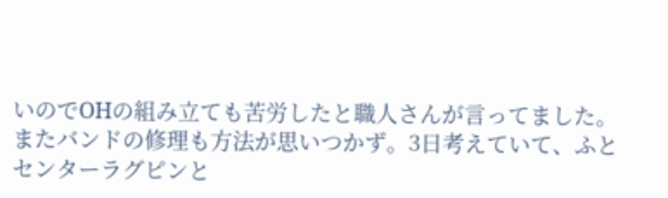いのでOHの組み立ても苦労したと職人さんが言ってました。またバンドの修理も方法が思いつかず。3日考えていて、ふとセンターラグピンと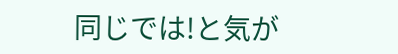同じでは!と気が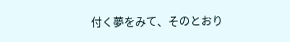付く夢をみて、そのとおり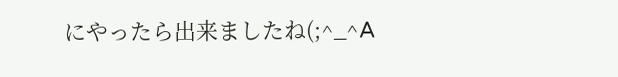にやったら出来ましたね(;^_^A